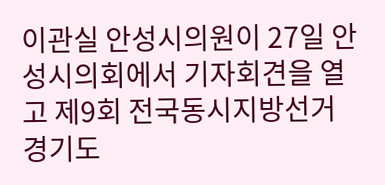이관실 안성시의원이 27일 안성시의회에서 기자회견을 열고 제9회 전국동시지방선거 경기도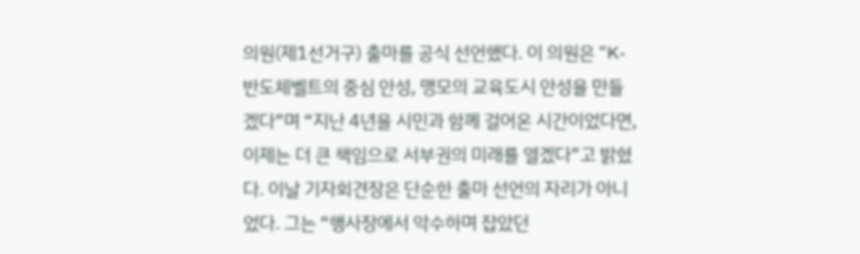의원(제1선거구) 출마를 공식 선언했다. 이 의원은 “K-반도체벨트의 중심 안성, 맹모의 교육도시 안성을 만들겠다”며 “지난 4년을 시민과 함께 걸어온 시간이었다면, 이제는 더 큰 책임으로 서부권의 미래를 열겠다”고 밝혔다. 이날 기자회견장은 단순한 출마 선언의 자리가 아니었다. 그는 “행사장에서 악수하며 잡았던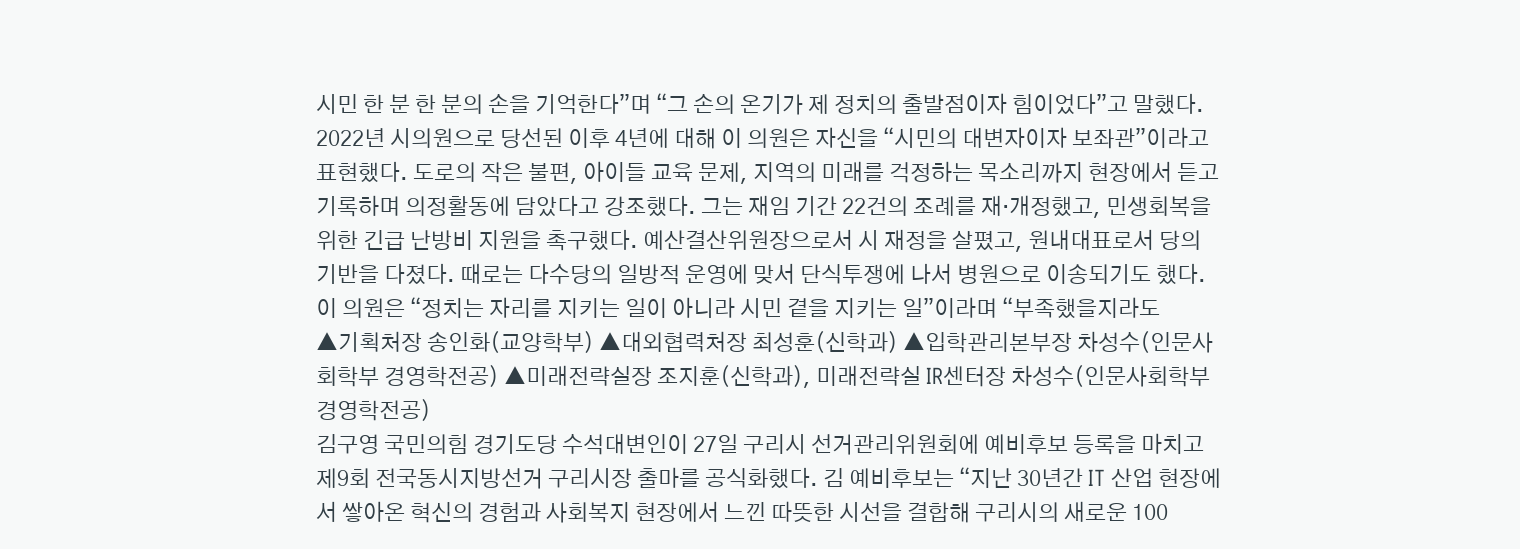시민 한 분 한 분의 손을 기억한다”며 “그 손의 온기가 제 정치의 출발점이자 힘이었다”고 말했다. 2022년 시의원으로 당선된 이후 4년에 대해 이 의원은 자신을 “시민의 대변자이자 보좌관”이라고 표현했다. 도로의 작은 불편, 아이들 교육 문제, 지역의 미래를 걱정하는 목소리까지 현장에서 듣고 기록하며 의정활동에 담았다고 강조했다. 그는 재임 기간 22건의 조례를 재·개정했고, 민생회복을 위한 긴급 난방비 지원을 촉구했다. 예산결산위원장으로서 시 재정을 살폈고, 원내대표로서 당의 기반을 다졌다. 때로는 다수당의 일방적 운영에 맞서 단식투쟁에 나서 병원으로 이송되기도 했다. 이 의원은 “정치는 자리를 지키는 일이 아니라 시민 곁을 지키는 일”이라며 “부족했을지라도
▲기획처장 송인화(교양학부) ▲대외협력처장 최성훈(신학과) ▲입학관리본부장 차성수(인문사회학부 경영학전공) ▲미래전략실장 조지훈(신학과), 미래전략실 IR센터장 차성수(인문사회학부 경영학전공)
김구영 국민의힘 경기도당 수석대변인이 27일 구리시 선거관리위원회에 예비후보 등록을 마치고 제9회 전국동시지방선거 구리시장 출마를 공식화했다. 김 예비후보는 “지난 30년간 IT 산업 현장에서 쌓아온 혁신의 경험과 사회복지 현장에서 느낀 따뜻한 시선을 결합해 구리시의 새로운 100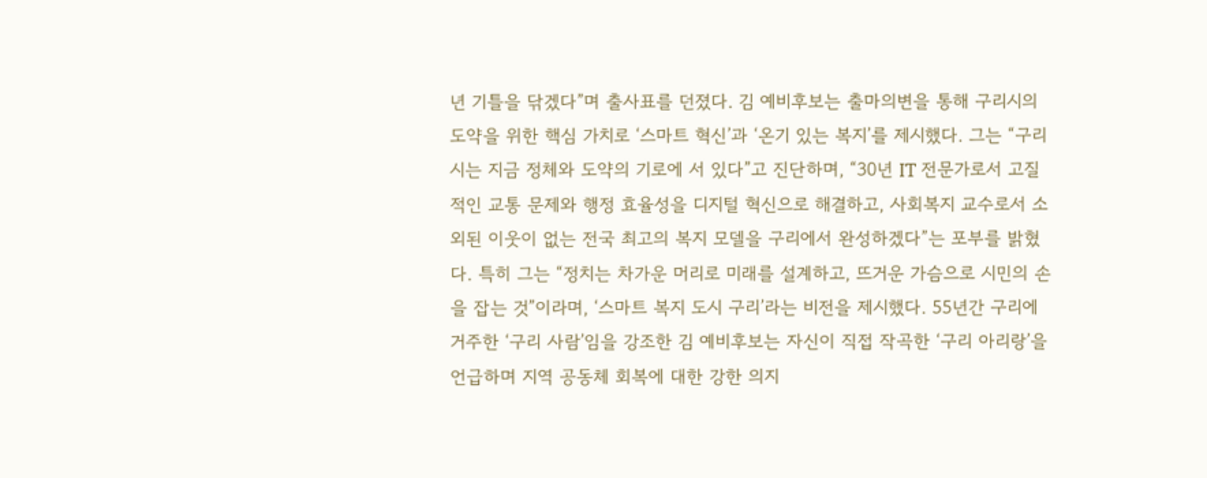년 기틀을 닦겠다”며 출사표를 던졌다. 김 예비후보는 출마의변을 통해 구리시의 도약을 위한 핵심 가치로 ‘스마트 혁신’과 ‘온기 있는 복지’를 제시했다. 그는 “구리시는 지금 정체와 도약의 기로에 서 있다”고 진단하며, “30년 IT 전문가로서 고질적인 교통 문제와 행정 효율성을 디지털 혁신으로 해결하고, 사회복지 교수로서 소외된 이웃이 없는 전국 최고의 복지 모델을 구리에서 완성하겠다”는 포부를 밝혔다. 특히 그는 “정치는 차가운 머리로 미래를 설계하고, 뜨거운 가슴으로 시민의 손을 잡는 것”이라며, ‘스마트 복지 도시 구리’라는 비전을 제시했다. 55년간 구리에 거주한 ‘구리 사람’임을 강조한 김 예비후보는 자신이 직접 작곡한 ‘구리 아리랑’을 언급하며 지역 공동체 회복에 대한 강한 의지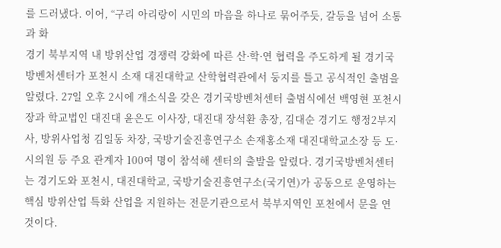를 드러냈다. 이어, “구리 아리랑이 시민의 마음을 하나로 묶어주듯, 갈등을 넘어 소통과 화
경기 북부지역 내 방위산업 경쟁력 강화에 따른 산·학·연 협력을 주도하게 될 경기국방벤처센터가 포천시 소재 대진대학교 산학협력관에서 둥지를 틀고 공식적인 출범을 알렸다. 27일 오후 2시에 개소식을 갖은 경기국방벤처센터 출범식에선 백영현 포천시장과 학교법인 대진대 윤은도 이사장, 대진대 장석환 총장, 김대순 경기도 행정2부지사, 방위사업청 김일동 차장, 국방기술진흥연구소 손재홍소재 대진대학교소장 등 도·시의원 등 주요 관계자 100여 명이 참석해 센터의 출발을 알렸다. 경기국방벤처센터는 경기도와 포천시, 대진대학교, 국방기술진흥연구소(국기연)가 공동으로 운영하는 핵심 방위산업 특화 산업을 지원하는 전문기관으로서 북부지역인 포천에서 문을 연 것이다.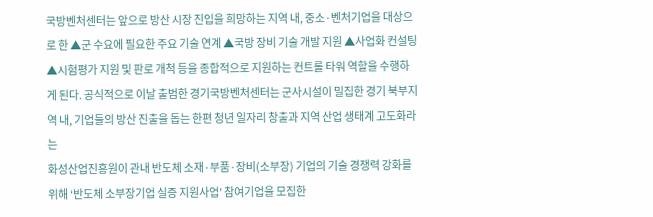국방벤처센터는 앞으로 방산 시장 진입을 희망하는 지역 내, 중소·벤처기업을 대상으로 한 ▲군 수요에 필요한 주요 기술 연계 ▲국방 장비 기술 개발 지원 ▲사업화 컨설팅 ▲시험평가 지원 및 판로 개척 등을 종합적으로 지원하는 컨트롤 타워 역할을 수행하게 된다. 공식적으로 이날 출범한 경기국방벤처센터는 군사시설이 밀집한 경기 북부지역 내, 기업들의 방산 진출을 돕는 한편 청년 일자리 창출과 지역 산업 생태계 고도화라는
화성산업진흥원이 관내 반도체 소재·부품·장비(소부장) 기업의 기술 경쟁력 강화를 위해 ‘반도체 소부장기업 실증 지원사업’ 참여기업을 모집한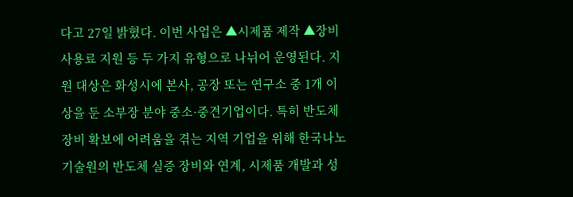다고 27일 밝혔다. 이번 사업은 ▲시제품 제작 ▲장비사용료 지원 등 두 가지 유형으로 나뉘어 운영된다. 지원 대상은 화성시에 본사, 공장 또는 연구소 중 1개 이상을 둔 소부장 분야 중소·중견기업이다. 특히 반도체 장비 확보에 어려움을 겪는 지역 기업을 위해 한국나노기술원의 반도체 실증 장비와 연계, 시제품 개발과 성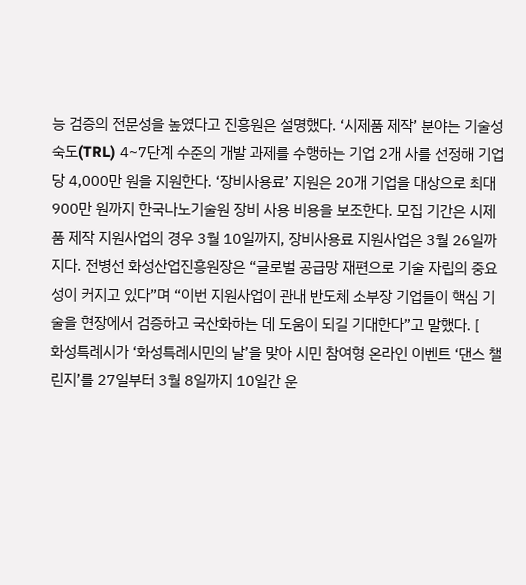능 검증의 전문성을 높였다고 진흥원은 설명했다. ‘시제품 제작’ 분야는 기술성숙도(TRL) 4~7단계 수준의 개발 과제를 수행하는 기업 2개 사를 선정해 기업당 4,000만 원을 지원한다. ‘장비사용료’ 지원은 20개 기업을 대상으로 최대 900만 원까지 한국나노기술원 장비 사용 비용을 보조한다. 모집 기간은 시제품 제작 지원사업의 경우 3월 10일까지, 장비사용료 지원사업은 3월 26일까지다. 전병선 화성산업진흥원장은 “글로벌 공급망 재편으로 기술 자립의 중요성이 커지고 있다”며 “이번 지원사업이 관내 반도체 소부장 기업들이 핵심 기술을 현장에서 검증하고 국산화하는 데 도움이 되길 기대한다”고 말했다. [
화성특례시가 ‘화성특례시민의 날’을 맞아 시민 참여형 온라인 이벤트 ‘댄스 챌린지’를 27일부터 3월 8일까지 10일간 운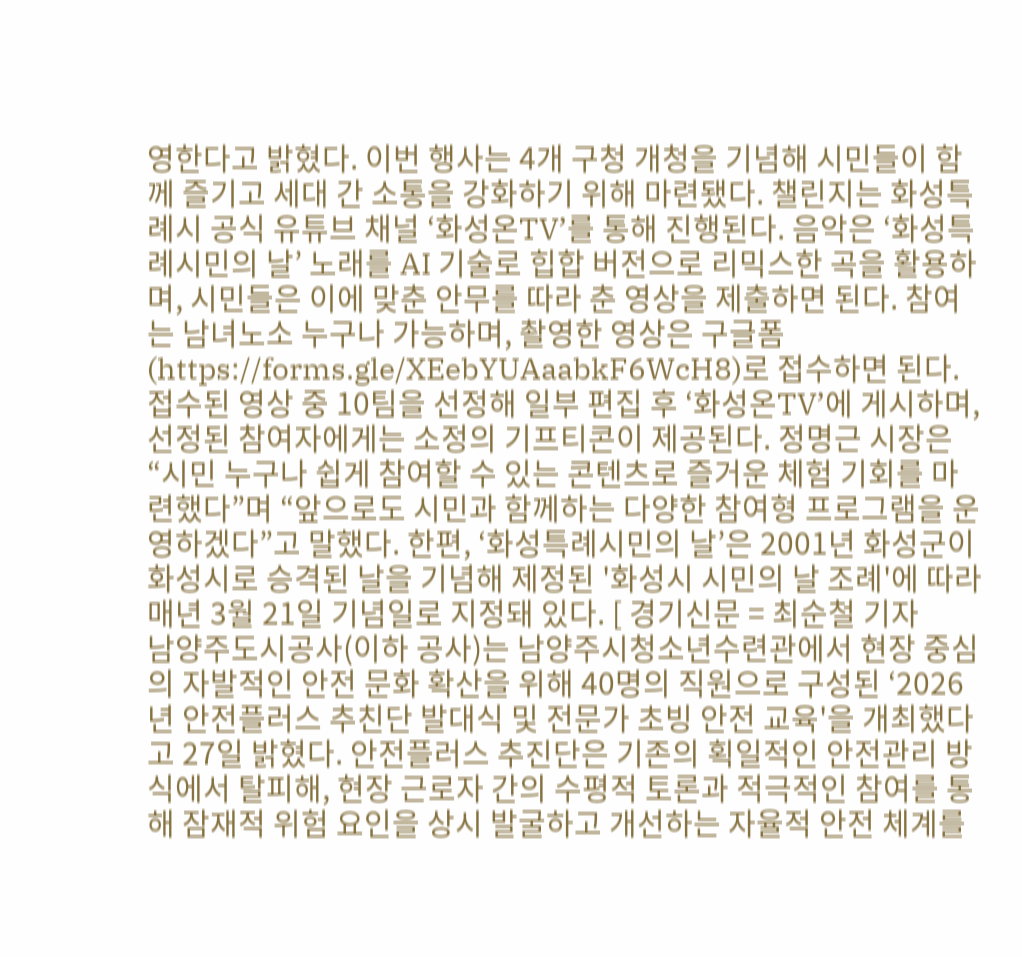영한다고 밝혔다. 이번 행사는 4개 구청 개청을 기념해 시민들이 함께 즐기고 세대 간 소통을 강화하기 위해 마련됐다. 챌린지는 화성특례시 공식 유튜브 채널 ‘화성온TV’를 통해 진행된다. 음악은 ‘화성특례시민의 날’ 노래를 AI 기술로 힙합 버전으로 리믹스한 곡을 활용하며, 시민들은 이에 맞춘 안무를 따라 춘 영상을 제출하면 된다. 참여는 남녀노소 누구나 가능하며, 촬영한 영상은 구글폼(https://forms.gle/XEebYUAaabkF6WcH8)로 접수하면 된다. 접수된 영상 중 10팀을 선정해 일부 편집 후 ‘화성온TV’에 게시하며, 선정된 참여자에게는 소정의 기프티콘이 제공된다. 정명근 시장은 “시민 누구나 쉽게 참여할 수 있는 콘텐츠로 즐거운 체험 기회를 마련했다”며 “앞으로도 시민과 함께하는 다양한 참여형 프로그램을 운영하겠다”고 말했다. 한편, ‘화성특례시민의 날’은 2001년 화성군이 화성시로 승격된 날을 기념해 제정된 '화성시 시민의 날 조례'에 따라 매년 3월 21일 기념일로 지정돼 있다. [ 경기신문 = 최순철 기자
남양주도시공사(이하 공사)는 남양주시청소년수련관에서 현장 중심의 자발적인 안전 문화 확산을 위해 40명의 직원으로 구성된 ‘2026년 안전플러스 추친단 발대식 및 전문가 초빙 안전 교육'을 개최했다고 27일 밝혔다. 안전플러스 추진단은 기존의 획일적인 안전관리 방식에서 탈피해, 현장 근로자 간의 수평적 토론과 적극적인 참여를 통해 잠재적 위험 요인을 상시 발굴하고 개선하는 자율적 안전 체계를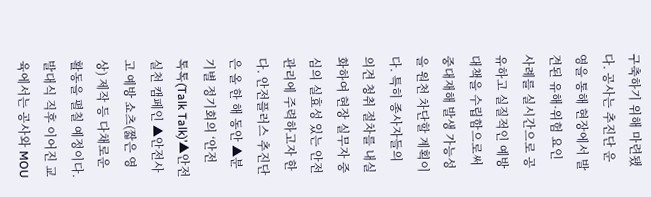구축하기 위해 마련됐다. 공사는 추진단 운영을 통해 현장에서 발견된 유해·위험 요인 사례를 실시간으로 공유하고 실질적인 예방 대책을 수립함으로써 중대재해 발생 가능성을 원천 차단할 계획이다. 특히 종사자들의 의견 청취 절차를 내실화하여 현장 실무자 중심의 실효성 있는 안전관리에 주력하고자 한다. 안전플러스 추진단은 올 한 해 동안 ▲분기별 정기회의 ‘안전 톡톡(Talk Talk)’▲안전 실천 캠페인 ▲안전사고 예방 쇼츠(짧은 영상) 제작 등 다채로운 활동을 펼칠 예정이다. 발대식 직후 이어진 교육에서는 공사와 MOU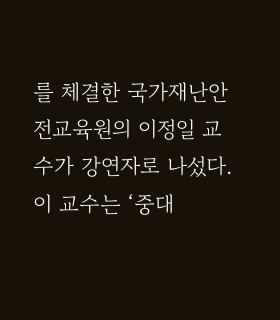를 체결한 국가재난안전교육원의 이정일 교수가 강연자로 나섰다. 이 교수는 ‘중대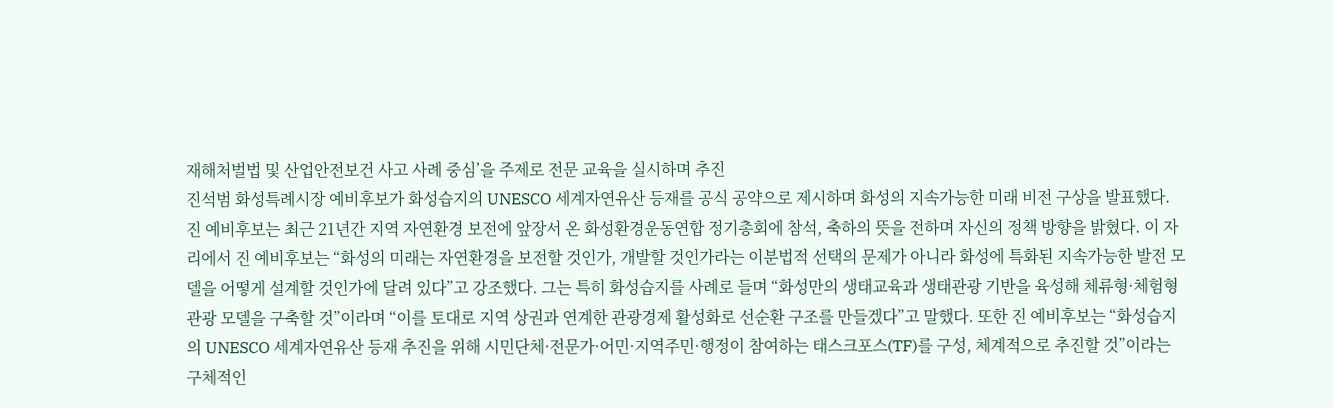재해처벌법 및 산업안전보건 사고 사례 중심’을 주제로 전문 교육을 실시하며 추진
진석범 화성특례시장 예비후보가 화성습지의 UNESCO 세계자연유산 등재를 공식 공약으로 제시하며 화성의 지속가능한 미래 비전 구상을 발표했다. 진 예비후보는 최근 21년간 지역 자연환경 보전에 앞장서 온 화성환경운동연합 정기총회에 참석, 축하의 뜻을 전하며 자신의 정책 방향을 밝혔다. 이 자리에서 진 예비후보는 “화성의 미래는 자연환경을 보전할 것인가, 개발할 것인가라는 이분법적 선택의 문제가 아니라 화성에 특화된 지속가능한 발전 모델을 어떻게 설계할 것인가에 달려 있다”고 강조했다. 그는 특히 화성습지를 사례로 들며 “화성만의 생태교육과 생태관광 기반을 육성해 체류형·체험형 관광 모델을 구축할 것”이라며 “이를 토대로 지역 상권과 연계한 관광경제 활성화로 선순환 구조를 만들겠다”고 말했다. 또한 진 예비후보는 “화성습지의 UNESCO 세계자연유산 등재 추진을 위해 시민단체·전문가·어민·지역주민·행정이 참여하는 태스크포스(TF)를 구성, 체계적으로 추진할 것”이라는 구체적인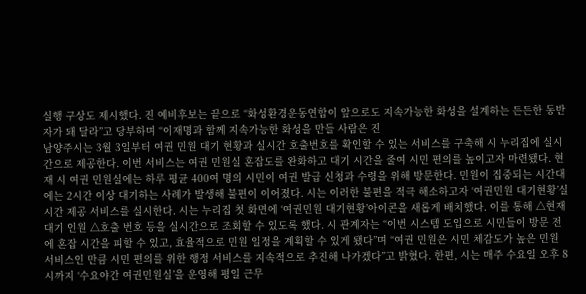실행 구상도 제시했다. 진 예비후보는 끝으로 “화성환경운동연합이 앞으로도 지속가능한 화성을 설계하는 든든한 동반자가 돼 달라”고 당부하며 “이재명과 함께 지속가능한 화성을 만들 사람은 진
남양주시는 3월 3일부터 여권 민원 대기 현황과 실시간 호출번호를 확인할 수 있는 서비스를 구축해 시 누리집에 실시간으로 제공한다. 이번 서비스는 여권 민원실 혼잡도를 완화하고 대기 시간을 줄여 시민 편의를 높이고자 마련됐다. 현재 시 여권 민원실에는 하루 평균 400여 명의 시민이 여권 발급 신청과 수령을 위해 방문한다. 민원이 집중되는 시간대에는 2시간 이상 대기하는 사례가 발생해 불편이 이어졌다. 시는 이러한 불편을 적극 해소하고자 ‘여권민원 대기현황’실시간 제공 서비스를 실시한다. 시는 누리집 첫 화면에 ‘여권민원 대기현황’아이콘을 새롭게 배치했다. 이를 통해 △현재 대기 인원 △호출 번호 등을 실시간으로 조회할 수 있도록 했다. 시 관계자는 “이번 시스템 도입으로 시민들이 방문 전에 혼잡 시간을 피할 수 있고, 효율적으로 민원 일정을 계획할 수 있게 됐다”며 “여권 민원은 시민 체감도가 높은 민원 서비스인 만큼 시민 편의를 위한 행정 서비스를 지속적으로 추진해 나가겠다”고 밝혔다. 한편, 시는 매주 수요일 오후 8시까지 ‘수요야간 여권민원실’을 운영해 평일 근무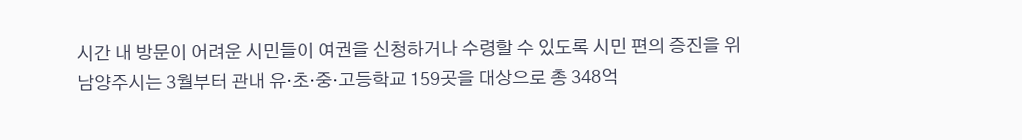시간 내 방문이 어려운 시민들이 여권을 신청하거나 수령할 수 있도록 시민 편의 증진을 위
남양주시는 3월부터 관내 유·초·중·고등학교 159곳을 대상으로 총 348억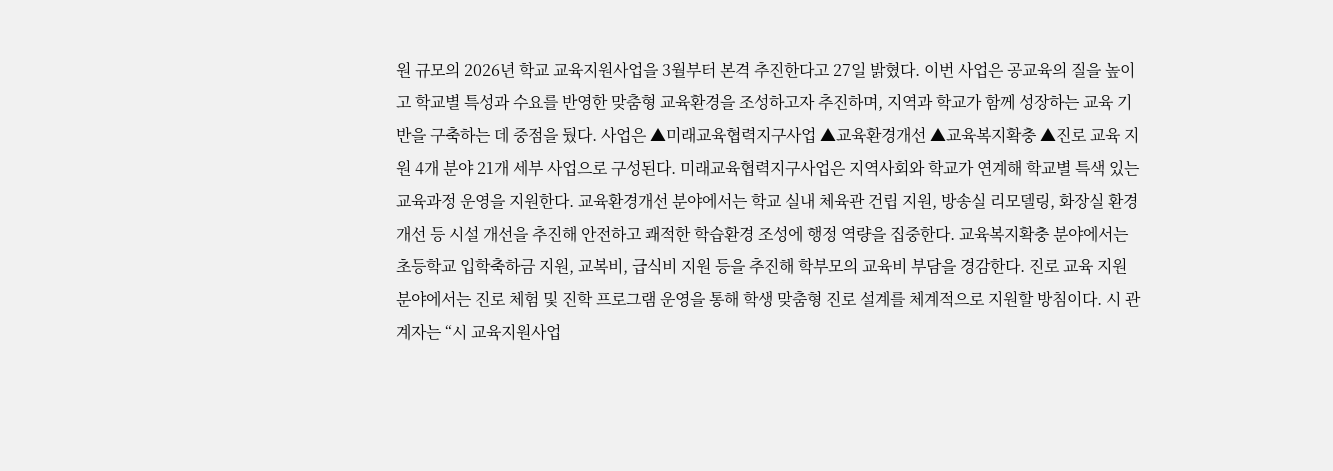원 규모의 2026년 학교 교육지원사업을 3월부터 본격 추진한다고 27일 밝혔다. 이번 사업은 공교육의 질을 높이고 학교별 특성과 수요를 반영한 맞춤형 교육환경을 조성하고자 추진하며, 지역과 학교가 함께 성장하는 교육 기반을 구축하는 데 중점을 뒀다. 사업은 ▲미래교육협력지구사업 ▲교육환경개선 ▲교육복지확충 ▲진로 교육 지원 4개 분야 21개 세부 사업으로 구성된다. 미래교육협력지구사업은 지역사회와 학교가 연계해 학교별 특색 있는 교육과정 운영을 지원한다. 교육환경개선 분야에서는 학교 실내 체육관 건립 지원, 방송실 리모델링, 화장실 환경 개선 등 시설 개선을 추진해 안전하고 쾌적한 학습환경 조성에 행정 역량을 집중한다. 교육복지확충 분야에서는 초등학교 입학축하금 지원, 교복비, 급식비 지원 등을 추진해 학부모의 교육비 부담을 경감한다. 진로 교육 지원 분야에서는 진로 체험 및 진학 프로그램 운영을 통해 학생 맞춤형 진로 설계를 체계적으로 지원할 방침이다. 시 관계자는 “시 교육지원사업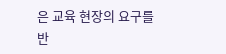은 교육 현장의 요구를 반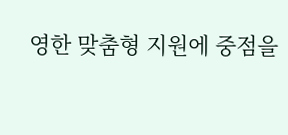영한 맞춤형 지원에 중점을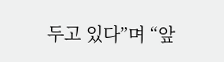두고 있다”며 “앞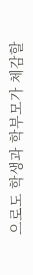으로도 학생과 학부모가 체감할